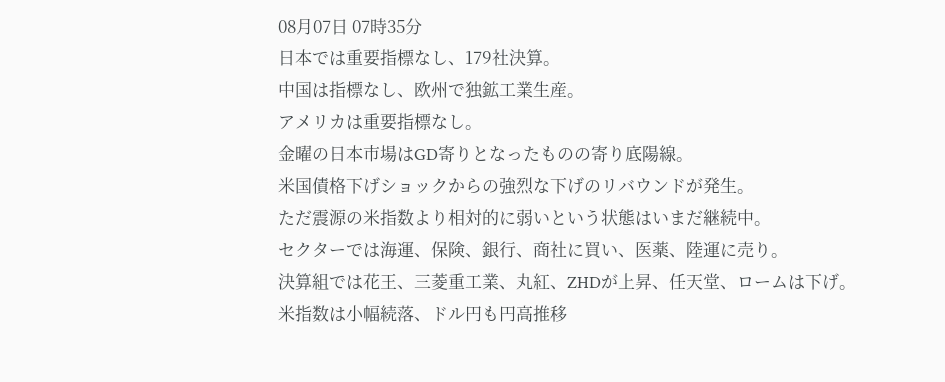08月07日 07時35分
日本では重要指標なし、179社決算。
中国は指標なし、欧州で独鉱工業生産。
アメリカは重要指標なし。
金曜の日本市場はGD寄りとなったものの寄り底陽線。
米国債格下げショックからの強烈な下げのリバウンドが発生。
ただ震源の米指数より相対的に弱いという状態はいまだ継続中。
セクターでは海運、保険、銀行、商社に買い、医薬、陸運に売り。
決算組では花王、三菱重工業、丸紅、ZHDが上昇、任天堂、ロームは下げ。
米指数は小幅続落、ドル円も円高推移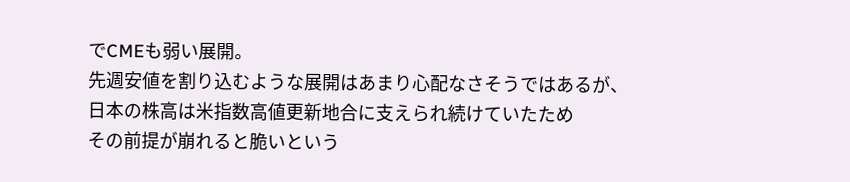でCMEも弱い展開。
先週安値を割り込むような展開はあまり心配なさそうではあるが、
日本の株高は米指数高値更新地合に支えられ続けていたため
その前提が崩れると脆いという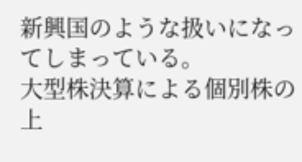新興国のような扱いになってしまっている。
大型株決算による個別株の上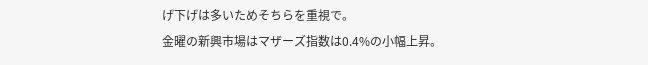げ下げは多いためそちらを重視で。
金曜の新興市場はマザーズ指数は0.4%の小幅上昇。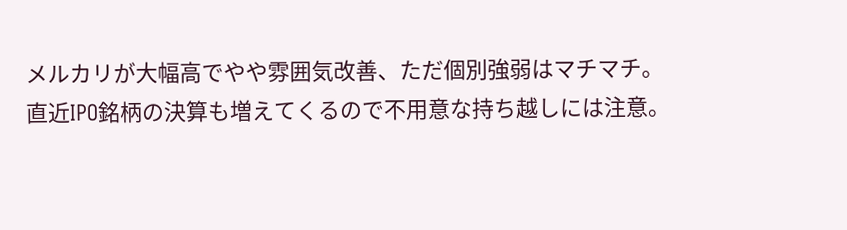メルカリが大幅高でやや雰囲気改善、ただ個別強弱はマチマチ。
直近IPO銘柄の決算も増えてくるので不用意な持ち越しには注意。